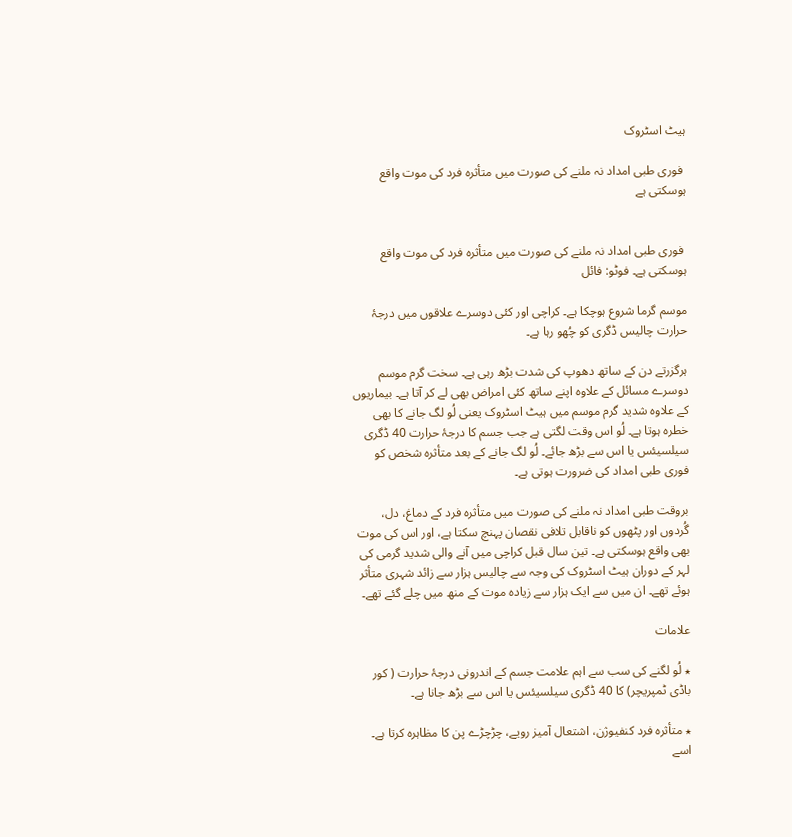ہیٹ اسٹروک

 فوری طبی امداد نہ ملنے کی صورت میں متأثرہ فرد کی موت واقع ہوسکتی ہے


 فوری طبی امداد نہ ملنے کی صورت میں متأثرہ فرد کی موت واقع ہوسکتی ہے۔ فوٹو: فائل

موسم گرما شروع ہوچکا ہے۔ کراچی اور کئی دوسرے علاقوں میں درجۂ حرارت چالیس ڈگری کو چُھو رہا ہے۔

ہرگزرتے دن کے ساتھ دھوپ کی شدت بڑھ رہی ہے۔ سخت گرم موسم دوسرے مسائل کے علاوہ اپنے ساتھ کئی امراض بھی لے کر آتا ہے۔ بیماریوں کے علاوہ شدید گرم موسم میں ہیٹ اسٹروک یعنی لُو لگ جانے کا بھی خطرہ ہوتا ہے۔ لُو اس وقت لگتی ہے جب جسم کا درجۂ حرارت 40 ڈگری سیلسیئس یا اس سے بڑھ جائے۔ لُو لگ جانے کے بعد متأثرہ شخص کو فوری طبی امداد کی ضرورت ہوتی ہے۔

بروقت طبی امداد نہ ملنے کی صورت میں متأثرہ فرد کے دماغ، دل، گُردوں اور پٹھوں کو ناقابل تلافی نقصان پہنچ سکتا ہے، اور اس کی موت بھی واقع ہوسکتی ہے۔ تین سال قبل کراچی میں آنے والی شدید گرمی کی لہر کے دوران ہیٹ اسٹروک کی وجہ سے چالیس ہزار سے زائد شہری متأثر ہوئے تھے۔ ان میں سے ایک ہزار سے زیادہ موت کے منھ میں چلے گئے تھے۔

علامات

٭ لُو لگنے کی سب سے اہم علامت جسم کے اندرونی درجۂ حرارت ( کور باڈی ٹمپریچر) کا 40 ڈگری سیلسیئس یا اس سے بڑھ جانا ہے۔

٭ متأثرہ فرد کنفیوژن، اشتعال آمیز رویے، چڑچڑے پن کا مظاہرہ کرتا ہے۔ اسے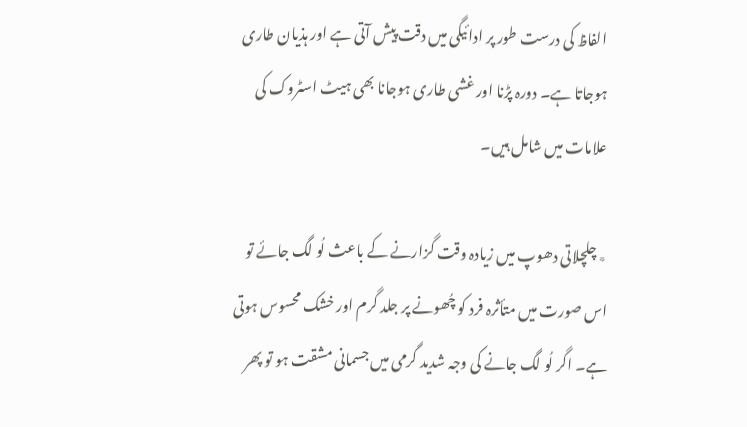الفاظ کی درست طور پر ادائیگی میں دقت پیش آتی ہے اور ہذیان طاری ہوجاتا ہے۔ دورہ پڑنا اور غشی طاری ہوجانا بھی ہیٹ اسٹروک کی علامات میں شامل ہیں۔

٭ چلچلاتی دھوپ میں زیادہ وقت گزارنے کے باعث لُو لگ جائے تو اس صورت میں متأثرہ فرد کو چُھونے پر جلد گرم اور خشک محسوس ہوتی ہے۔ اگر لُو لگ جانے کی وجہ شدید گرمی میں جسمانی مشقت ہو تو پھر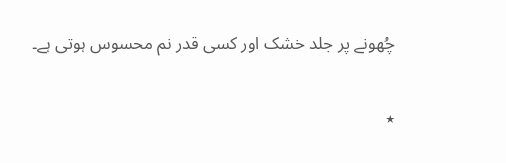چُھونے پر جلد خشک اور کسی قدر نم محسوس ہوتی ہے۔

٭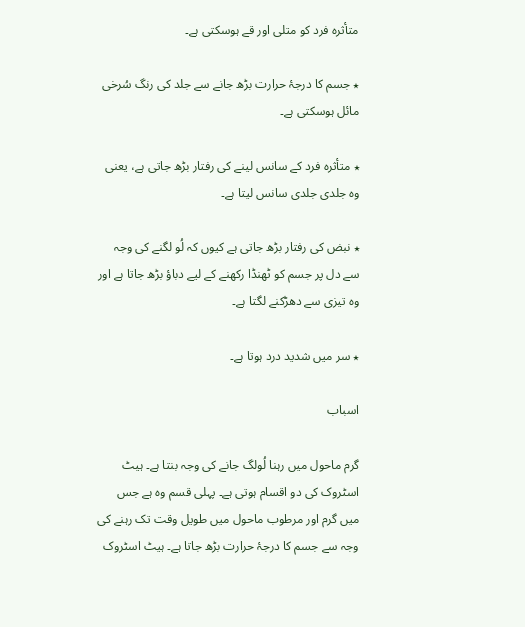متأثرہ فرد کو متلی اور قے ہوسکتی ہے۔

٭ جسم کا درجۂ حرارت بڑھ جانے سے جلد کی رنگ سُرخی مائل ہوسکتی ہے۔

٭ متأثرہ فرد کے سانس لینے کی رفتار بڑھ جاتی ہے، یعنی وہ جلدی جلدی سانس لیتا ہے۔

٭ نبض کی رفتار بڑھ جاتی ہے کیوں کہ لُو لگنے کی وجہ سے دل پر جسم کو ٹھنڈا رکھنے کے لیے دباؤ بڑھ جاتا ہے اور وہ تیزی سے دھڑکنے لگتا ہے۔

٭ سر میں شدید درد ہوتا ہے۔

اسباب

گرم ماحول میں رہنا لُولگ جانے کی وجہ بنتا ہے۔ ہیٹ اسٹروک کی دو اقسام ہوتی ہے۔ پہلی قسم وہ ہے جس میں گرم اور مرطوب ماحول میں طویل وقت تک رہنے کی وجہ سے جسم کا درجۂ حرارت بڑھ جاتا ہے۔ ہیٹ اسٹروک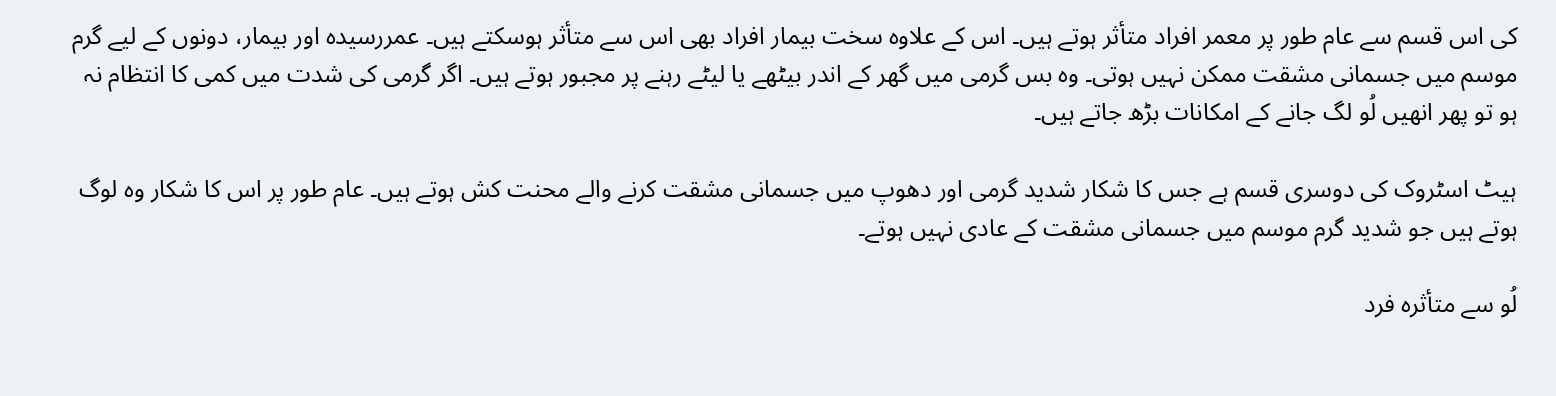کی اس قسم سے عام طور پر معمر افراد متأثر ہوتے ہیں۔ اس کے علاوہ سخت بیمار افراد بھی اس سے متأثر ہوسکتے ہیں۔ عمررسیدہ اور بیمار، دونوں کے لیے گرم موسم میں جسمانی مشقت ممکن نہیں ہوتی۔ وہ بس گرمی میں گھر کے اندر بیٹھے یا لیٹے رہنے پر مجبور ہوتے ہیں۔ اگر گرمی کی شدت میں کمی کا انتظام نہ ہو تو پھر انھیں لُو لگ جانے کے امکانات بڑھ جاتے ہیں۔

ہیٹ اسٹروک کی دوسری قسم ہے جس کا شکار شدید گرمی اور دھوپ میں جسمانی مشقت کرنے والے محنت کش ہوتے ہیں۔ عام طور پر اس کا شکار وہ لوگ ہوتے ہیں جو شدید گرم موسم میں جسمانی مشقت کے عادی نہیں ہوتے۔

لُو سے متأثرہ فرد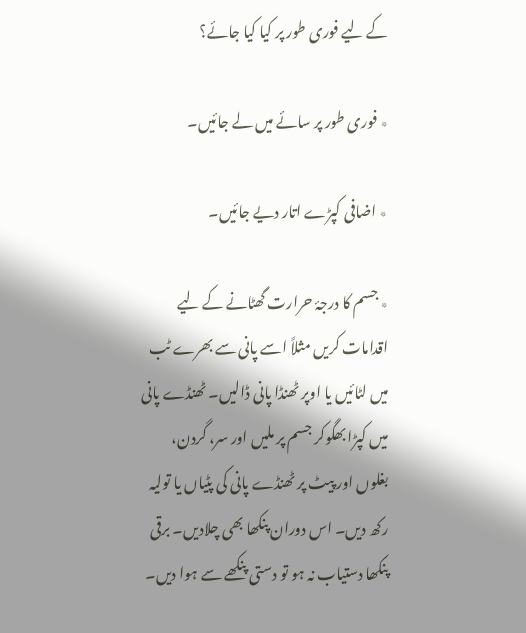کے لیے فوری طور پر کیا کیا جائے؟

٭ فوری طور پر سائے میں لے جائیں۔

٭ اضافی کپڑے اتار دیے جائیں۔

٭ جسم کا درجۂ حرارت گھٹانے کے لیے اقدامات کریں مثلاً اسے پانی سے بھرے ٹب میں لٹائیں یا اوپر ٹھنڈا پانی ڈالیں۔ ٹھنڈے پانی میں کپڑا بھگوکر جسم پر ملیں اور سر، گردن، بغلوں اور پیٹ پر ٹھنڈے پانی کی پٹیاں یا تولیہ رکھ دیں۔ اس دوران پنکھا بھی چلادیں۔ برقی پنکھا دستیاب نہ ہو تو دستی پنکھے سے ہوا دیں۔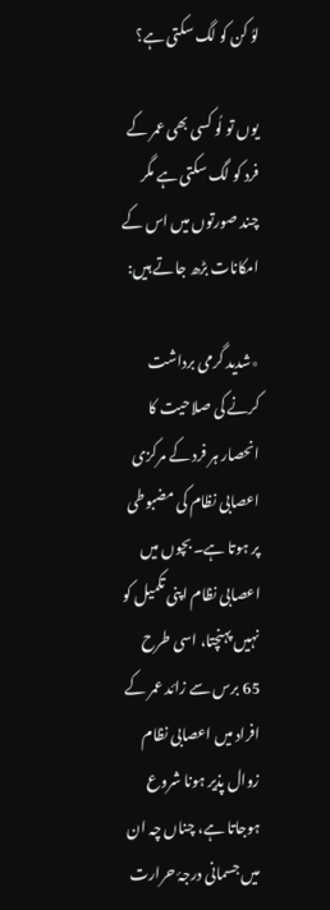لوُ کن کو لگ سکتی ہے؟

یوں تو لُو کسی بھی عمر کے فرد کو لگ سکتی ہے مگر چند صورتوں میں اس کے امکانات بڑھ جاتے ہیں:

٭شدید گرمی برداشت کرنے کی صلاحیت کا انحصار ہر فرد کے مرکزی اعصابی نظام کی مضبوطی پر ہوتا ہے۔ بچوں میں اعصابی نظام اپنی تکمیل کو نہیں پہنچتا، اسی طرح 65 برس سے زائد عمر کے افراد میں اعصابی نظام زوال پذیر ہونا شروع ہوجاتا ہے، چناں چہ ان میں جسمانی درجۂ حرارت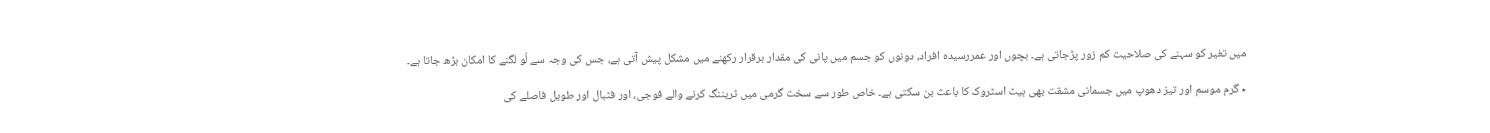میں تغیر کو سہنے کی صلاحیت کم زور پڑجاتی ہے۔ بچوں اور عمررسیدہ افراد، دونوں کو جسم میں پانی کی مقدار برقرار رکھنے میں مشکل پیش آتی ہے، جس کی وجہ سے لُو لگنے کا امکان بڑھ جاتا ہے۔

٭ گرم موسم اور تیز دھوپ میں جسمانی مشقت بھی ہیٹ اسٹروک کا باعث بن سکتی ہے۔ خاص طور سے سخت گرمی میں ٹریننگ کرنے والے فوجی، اور فٹبال اور طویل فاصلے کی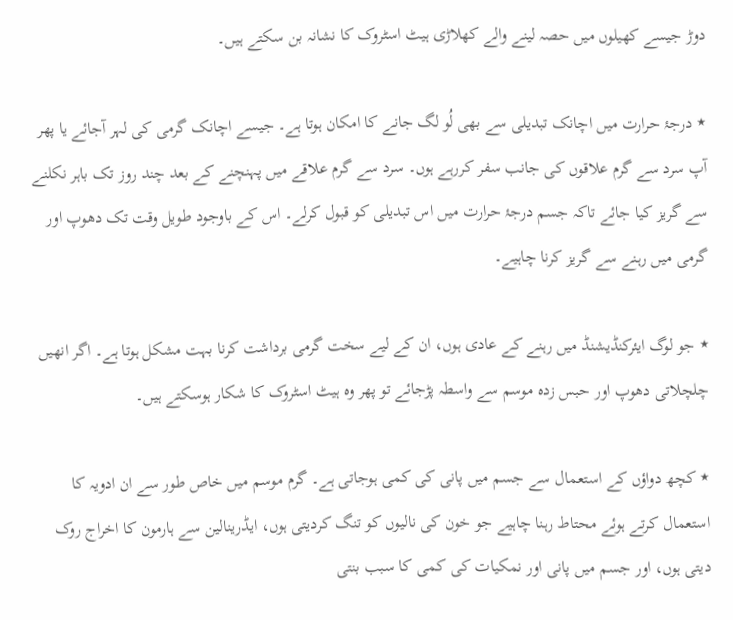دوڑ جیسے کھیلوں میں حصہ لینے والے کھلاڑی ہیٹ اسٹروک کا نشانہ بن سکتے ہیں۔

٭ درجۂ حرارت میں اچانک تبدیلی سے بھی لُو لگ جانے کا امکان ہوتا ہے۔ جیسے اچانک گرمی کی لہر آجائے یا پھر آپ سرد سے گرم علاقوں کی جانب سفر کررہے ہوں۔ سرد سے گرم علاقے میں پہنچنے کے بعد چند روز تک باہر نکلنے سے گریز کیا جائے تاکہ جسم درجۂ حرارت میں اس تبدیلی کو قبول کرلے۔ اس کے باوجود طویل وقت تک دھوپ اور گرمی میں رہنے سے گریز کرنا چاہیے۔

٭ جو لوگ ایئرکنڈیشنڈ میں رہنے کے عادی ہوں، ان کے لیے سخت گرمی برداشت کرنا بہت مشکل ہوتا ہے۔ اگر انھیں چلچلاتی دھوپ اور حبس زدہ موسم سے واسطہ پڑجائے تو پھر وہ ہیٹ اسٹروک کا شکار ہوسکتے ہیں۔

٭ کچھ دواؤں کے استعمال سے جسم میں پانی کی کمی ہوجاتی ہے۔ گرم موسم میں خاص طور سے ان ادویہ کا استعمال کرتے ہوئے محتاط رہنا چاہیے جو خون کی نالیوں کو تنگ کردیتی ہوں، ایڈرینالین سے ہارمون کا اخراج روک دیتی ہوں، اور جسم میں پانی اور نمکیات کی کمی کا سبب بنتی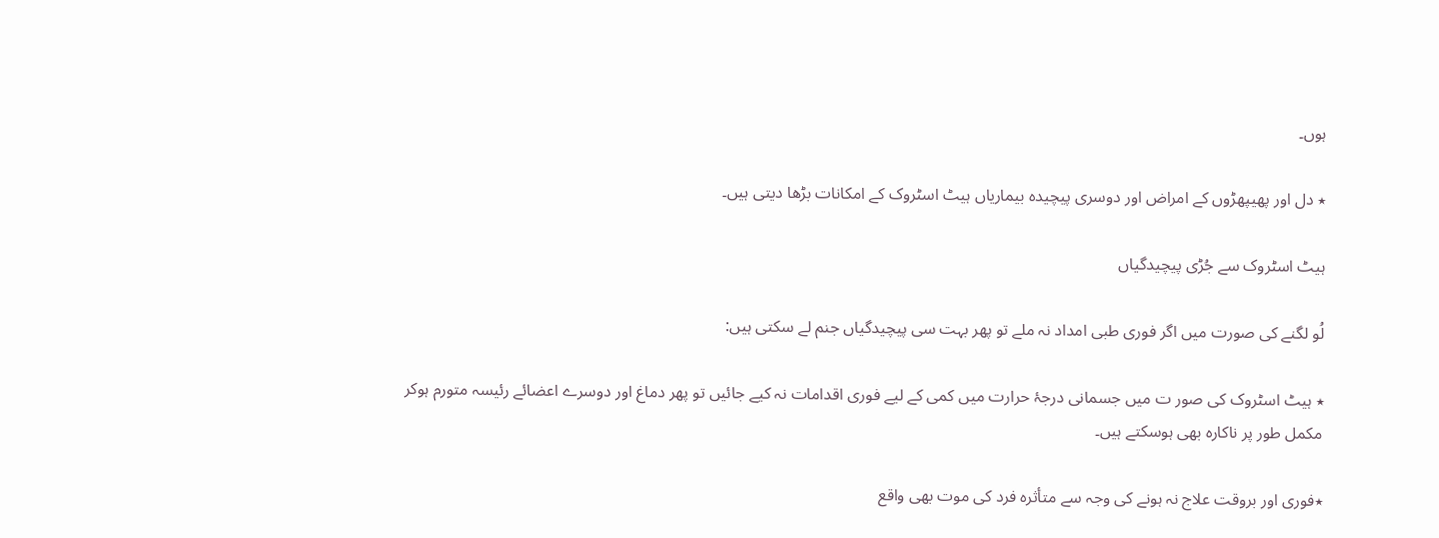ہوں۔

٭ دل اور پھیپھڑوں کے امراض اور دوسری پیچیدہ بیماریاں ہیٹ اسٹروک کے امکانات بڑھا دیتی ہیں۔

ہیٹ اسٹروک سے جُڑی پیچیدگیاں

لُو لگنے کی صورت میں اگر فوری طبی امداد نہ ملے تو پھر بہت سی پیچیدگیاں جنم لے سکتی ہیں:

٭ ہیٹ اسٹروک کی صور ت میں جسمانی درجۂ حرارت میں کمی کے لیے فوری اقدامات نہ کیے جائیں تو پھر دماغ اور دوسرے اعضائے رئیسہ متورم ہوکر مکمل طور پر ناکارہ بھی ہوسکتے ہیں۔

٭فوری اور بروقت علاج نہ ہونے کی وجہ سے متأثرہ فرد کی موت بھی واقع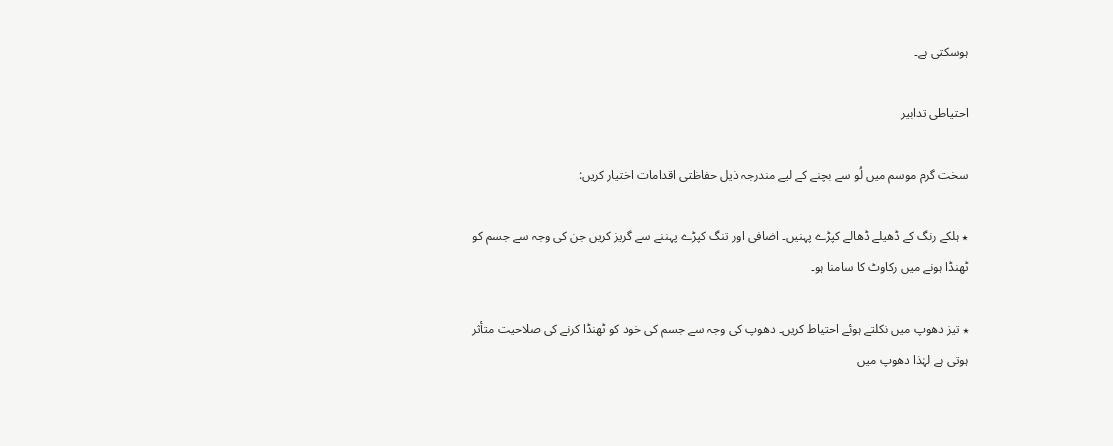ہوسکتی ہے۔

احتیاطی تدابیر

سخت گرم موسم میں لُو سے بچنے کے لیے مندرجہ ذیل حفاظتی اقدامات اختیار کریں:

٭ ہلکے رنگ کے ڈھیلے ڈھالے کپڑے پہنیں۔ اضافی اور تنگ کپڑے پہننے سے گریز کریں جن کی وجہ سے جسم کو ٹھنڈا ہونے میں رکاوٹ کا سامنا ہو۔

٭ تیز دھوپ میں نکلتے ہوئے احتیاط کریں۔ دھوپ کی وجہ سے جسم کی خود کو ٹھنڈا کرنے کی صلاحیت متأثر ہوتی ہے لہٰذا دھوپ میں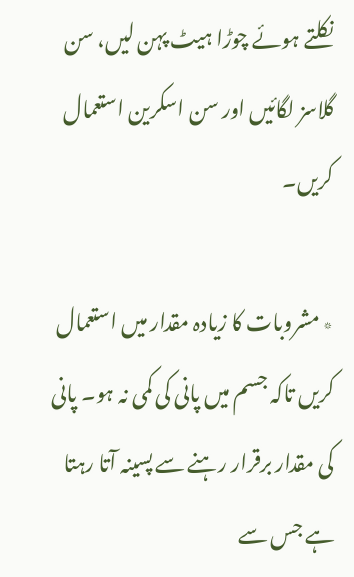نکلتے ہوئے چوڑا ہیٹ پہن لیں، سن گلاسز لگائیں اور سن اسکرین استعمال کریں۔

٭ مشروبات کا زیادہ مقدار میں استعمال کریں تاکہ جسم میں پانی کی کمی نہ ہو۔ پانی کی مقدار برقرار رہنے سے پسینہ آتا رہتا ہے جس سے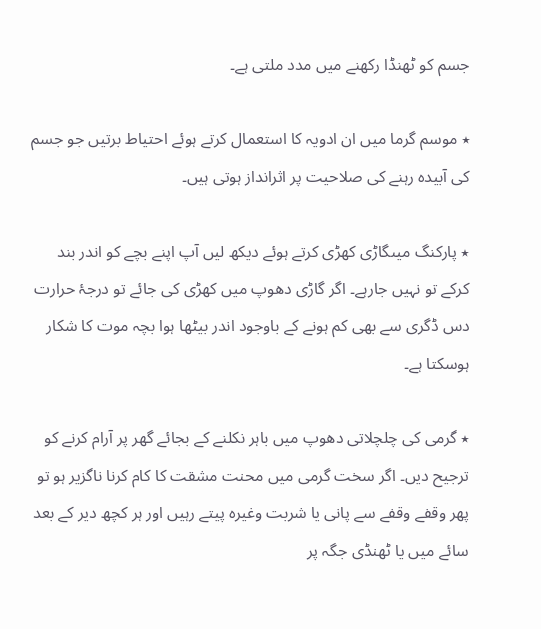جسم کو ٹھنڈا رکھنے میں مدد ملتی ہے۔

٭ موسم گرما میں ان ادویہ کا استعمال کرتے ہوئے احتیاط برتیں جو جسم کی آبیدہ رہنے کی صلاحیت پر اثرانداز ہوتی ہیں۔

٭ پارکنگ میںگاڑی کھڑی کرتے ہوئے دیکھ لیں آپ اپنے بچے کو اندر بند کرکے تو نہیں جارہے۔ اگر گاڑی دھوپ میں کھڑی کی جائے تو درجۂ حرارت دس ڈگری سے بھی کم ہونے کے باوجود اندر بیٹھا ہوا بچہ موت کا شکار ہوسکتا ہے۔

٭ گرمی کی چلچلاتی دھوپ میں باہر نکلنے کے بجائے گھر پر آرام کرنے کو ترجیح دیں۔ اگر سخت گرمی میں محنت مشقت کا کام کرنا ناگزیر ہو تو پھر وقفے وقفے سے پانی یا شربت وغیرہ پیتے رہیں اور ہر کچھ دیر کے بعد سائے میں یا ٹھنڈی جگہ پر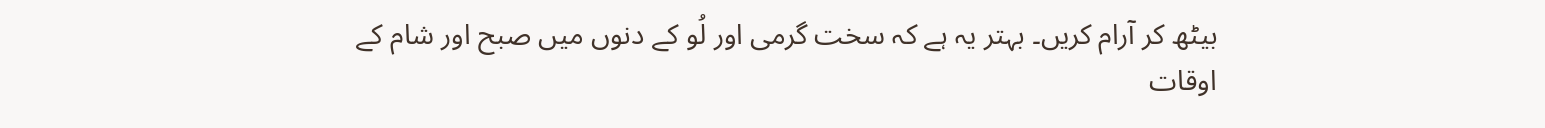بیٹھ کر آرام کریں۔ بہتر یہ ہے کہ سخت گرمی اور لُو کے دنوں میں صبح اور شام کے اوقات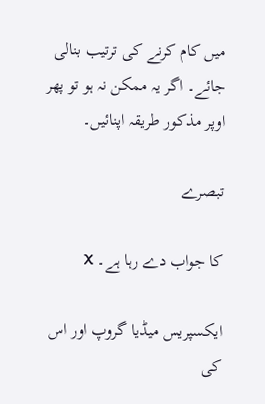میں کام کرنے کی ترتیب بنالی جائے۔ اگر یہ ممکن نہ ہو تو پھر اوپر مذکور طریقہ اپنائیں۔

تبصرے

کا جواب دے رہا ہے۔ X

ایکسپریس میڈیا گروپ اور اس کی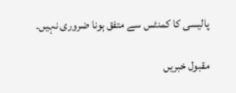پالیسی کا کمنٹس سے متفق ہونا ضروری نہیں۔

مقبول خبریں